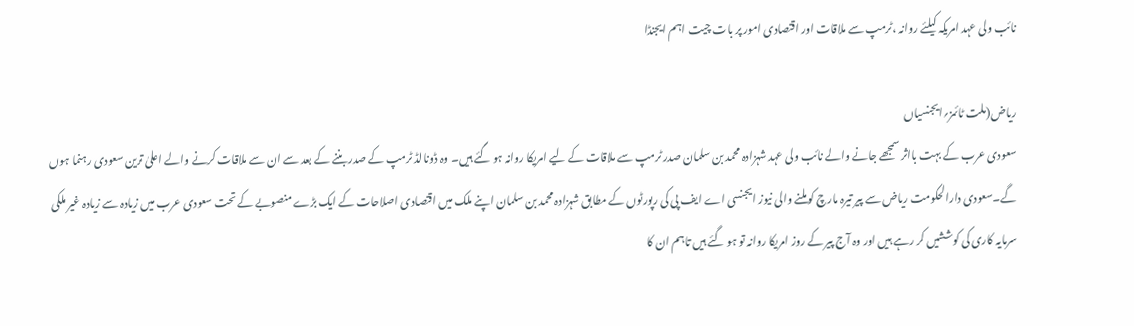نائب ولی عہد امریکہ کیلئے روانہ ،ٹرمپ سے ملاقات اور اقتصادی امور پر بات چیت اہم ایجنڈا

ریاض(ملت ٹائمز؍ایجنسیاں
سعودی عرب کے بہت بااثر سمجھے جانے والے نائب ولی عہد شہزادہ محمد بن سلمان صدر ٹرمپ سے ملاقات کے لیے امریکا روانہ ہو گئے ہیں۔ وہ ڈونالڈ ٹرمپ کے صدر بننے کے بعد سے ان سے ملاقات کرنے والے اعلیٰ ترین سعودی رہنما ہوں گے۔سعودی دارالحکومت ریاض سے پیر تیرہ مارچ کو ملنے والی نیوز ایجنسی اے ایف پی کی رپورٹوں کے مطابق شہزادہ محمد بن سلمان اپنے ملک میں اقتصادی اصلاحات کے ایک بڑے منصوبے کے تحت سعودی عرب میں زیادہ سے زیادہ غیر ملکی سرمایہ کاری کی کوششیں کر رہے ہیں اور وہ آج پیر کے روز امریکا روانہ تو ہو گئے ہیں تاہم ان کا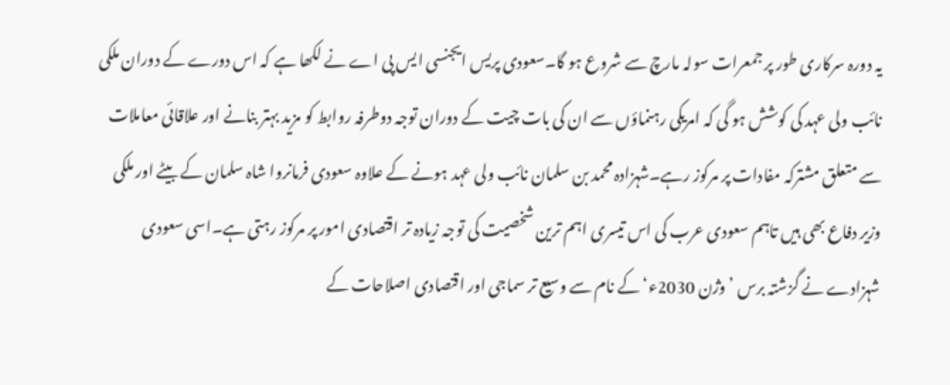یہ دورہ سرکاری طور پر جمعرات سولہ مارچ سے شروع ہو گا۔سعودی پریس ایجنسی ایس پی اے نے لکھا ہے کہ اس دورے کے دوران ملکی نائب ولی عہد کی کوشش ہو گی کہ امریکی رہنماؤں سے ان کی بات چیت کے دوران توجہ دوطرفہ روابط کو مزید بہتر بنانے اور علاقائی معاملات سے متعلق مشترکہ مفادات پر مرکوز رہے۔شہزادہ محمد بن سلمان نائب ولی عہد ہونے کے علاوہ سعودی فرمانروا شاہ سلمان کے بیٹے اور ملکی وزیر دفاع بھی ہیں تاہم سعودی عرب کی اس تیسری اہم ترین شخصیت کی توجہ زیادہ تر اقتصادی امور پر مرکوز رہتی ہے۔اسی سعودی شہزادے نے گزشتہ برس ’وژن 2030ء‘ کے نام سے وسیع تر سماجی اور اقتصادی اصلاحات کے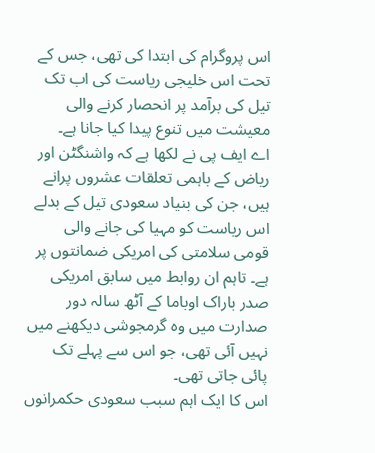اس پروگرام کی ابتدا کی تھی، جس کے تحت اس خلیجی ریاست کی اب تک تیل کی برآمد پر انحصار کرنے والی معیشت میں تنوع پیدا کیا جانا ہے۔
اے ایف پی نے لکھا ہے کہ واشنگٹن اور ریاض کے باہمی تعلقات عشروں پرانے ہیں، جن کی بنیاد سعودی تیل کے بدلے اس ریاست کو مہیا کی جانے والی قومی سلامتی کی امریکی ضمانتوں پر ہے۔ تاہم ان روابط میں سابق امریکی صدر باراک اوباما کے آٹھ سالہ دور صدارت میں وہ گرمجوشی دیکھنے میں نہیں آئی تھی، جو اس سے پہلے تک پائی جاتی تھی۔
اس کا ایک اہم سبب سعودی حکمرانوں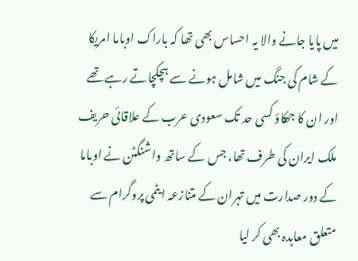میں پایا جانے والا یہ احساس بھی تھا کہ باراک اوباما امریکا کے شام کی جنگ میں شامل ہونے سے ہچکچاتے رہے تھے اور ان کا جھکاؤ کسی حد تک سعودی عرب کے علاقائی حریف ملک ایران کی طرف تھا، جس کے ساتھ واشنگٹن نے اوباما کے دور صدارت میں تہران کے متنازعہ ایٹمی پروگرام سے متعلق معاہدہ بھی کر لیا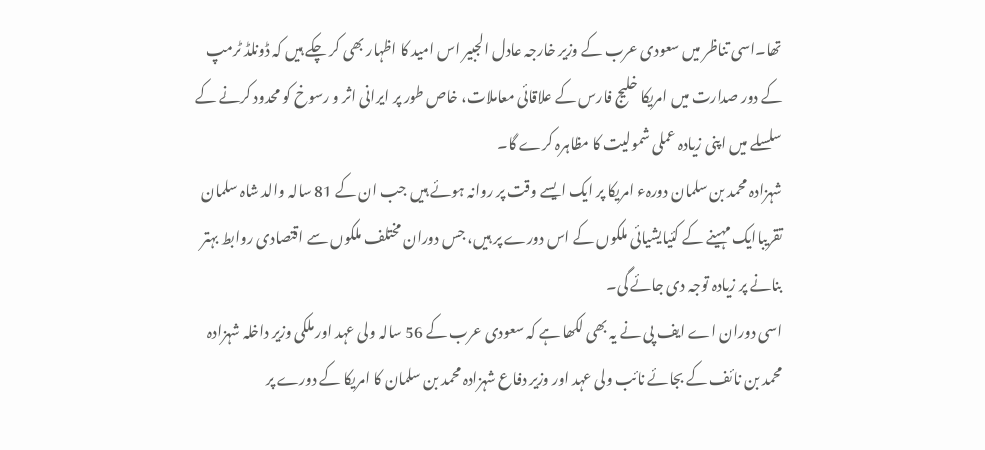تھا۔اسی تناظر میں سعودی عرب کے وزیر خارجہ عادل الجبیر اس امید کا اظہار بھی کر چکے ہیں کہ ڈونلڈ ٹرمپ کے دور صدارت میں امریکا خلیج فارس کے علاقائی معاملات، خاص طور پر ایرانی اثر و رسوخ کو محدود کرنے کے سلسلے میں اپنی زیادہ عملی شمولیت کا مظاہرہ کرے گا۔
شہزادہ محمد بن سلمان دورہء امریکا پر ایک ایسے وقت پر روانہ ہوئے ہیں جب ان کے 81 سالہ والد شاہ سلمان تقریباایک مہینے کے کئیایشیائی ملکوں کے اس دورے پر ہیں، جس دوران مختلف ملکوں سے اقتصادی روابط بہتر بنانے پر زیادہ توجہ دی جائے گی۔
اسی دوران اے ایف پی نے یہ بھی لکھا ہے کہ سعودی عرب کے 56 سالہ ولی عہد اور ملکی وزیر داخلہ شہزادہ محمد بن نائف کے بجائے نائب ولی عہد اور وزیر دفاع شہزادہ محمد بن سلمان کا امریکا کے دورے پر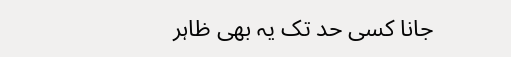جانا کسی حد تک یہ بھی ظاہر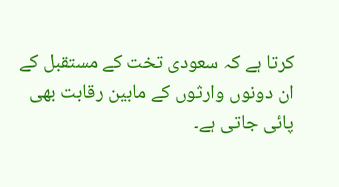کرتا ہے کہ سعودی تخت کے مستقبل کے ان دونوں وارثوں کے مابین رقابت بھی پائی جاتی ہے۔